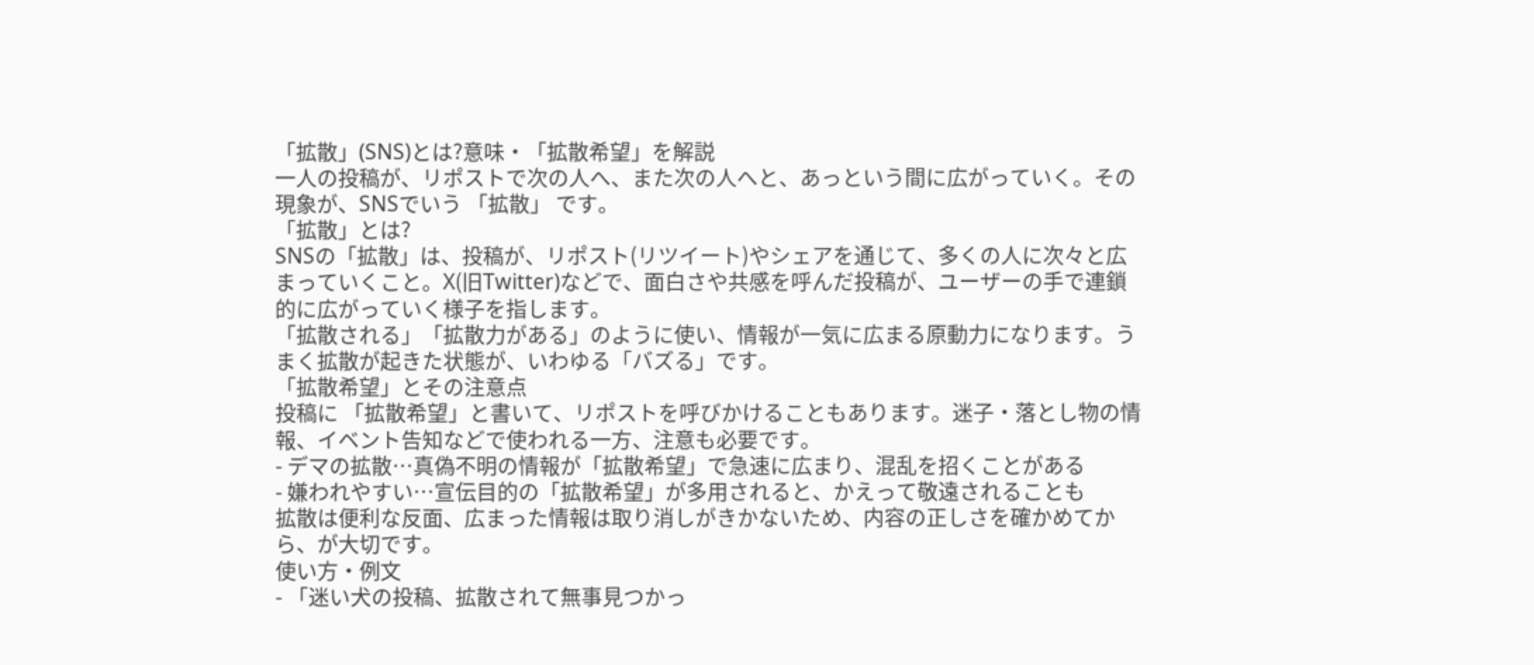「拡散」(SNS)とは?意味・「拡散希望」を解説
一人の投稿が、リポストで次の人へ、また次の人へと、あっという間に広がっていく。その現象が、SNSでいう 「拡散」 です。
「拡散」とは?
SNSの「拡散」は、投稿が、リポスト(リツイート)やシェアを通じて、多くの人に次々と広まっていくこと。X(旧Twitter)などで、面白さや共感を呼んだ投稿が、ユーザーの手で連鎖的に広がっていく様子を指します。
「拡散される」「拡散力がある」のように使い、情報が一気に広まる原動力になります。うまく拡散が起きた状態が、いわゆる「バズる」です。
「拡散希望」とその注意点
投稿に 「拡散希望」と書いて、リポストを呼びかけることもあります。迷子・落とし物の情報、イベント告知などで使われる一方、注意も必要です。
- デマの拡散…真偽不明の情報が「拡散希望」で急速に広まり、混乱を招くことがある
- 嫌われやすい…宣伝目的の「拡散希望」が多用されると、かえって敬遠されることも
拡散は便利な反面、広まった情報は取り消しがきかないため、内容の正しさを確かめてから、が大切です。
使い方・例文
- 「迷い犬の投稿、拡散されて無事見つかっ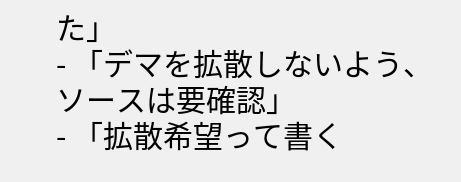た」
- 「デマを拡散しないよう、ソースは要確認」
- 「拡散希望って書く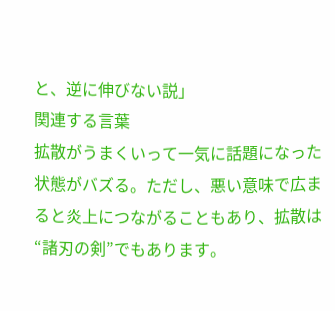と、逆に伸びない説」
関連する言葉
拡散がうまくいって一気に話題になった状態がバズる。ただし、悪い意味で広まると炎上につながることもあり、拡散は“諸刃の剣”でもあります。